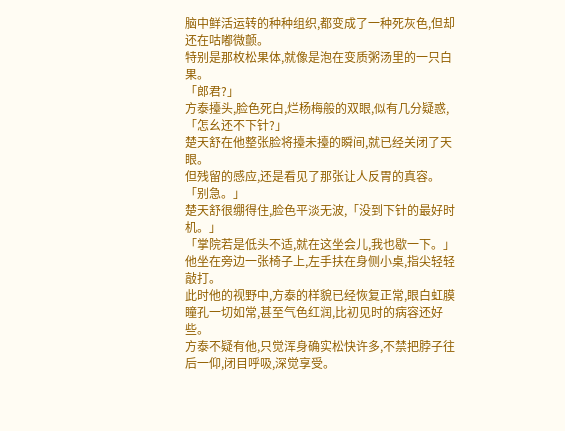脑中鲜活运转的种种组织,都变成了一种死灰色,但却还在咕嘟微颤。
特别是那枚松果体,就像是泡在变质粥汤里的一只白果。
「郎君?」
方泰擡头,脸色死白,烂杨梅般的双眼,似有几分疑惑,「怎幺还不下针?」
楚天舒在他整张脸将擡未擡的瞬间,就已经关闭了天眼。
但残留的感应,还是看见了那张让人反胃的真容。
「别急。」
楚天舒很绷得住,脸色平淡无波,「没到下针的最好时机。」
「掌院若是低头不适,就在这坐会儿,我也歇一下。」
他坐在旁边一张椅子上,左手扶在身侧小桌,指尖轻轻敲打。
此时他的视野中,方泰的样貌已经恢复正常,眼白虹膜瞳孔一切如常,甚至气色红润,比初见时的病容还好些。
方泰不疑有他,只觉浑身确实松快许多,不禁把脖子往后一仰,闭目呼吸,深觉享受。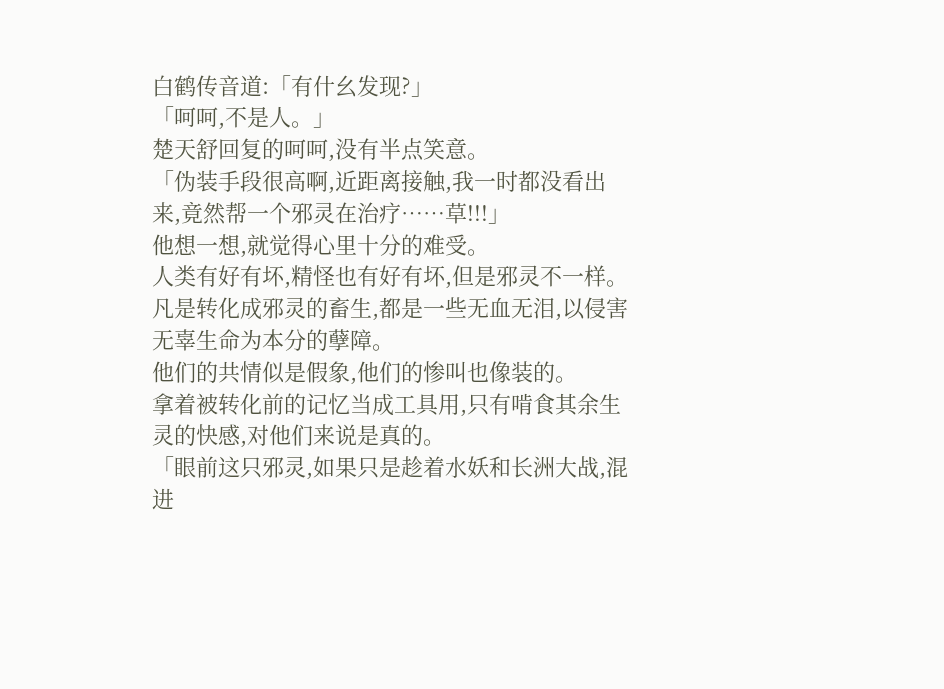白鹤传音道:「有什幺发现?」
「呵呵,不是人。」
楚天舒回复的呵呵,没有半点笑意。
「伪装手段很高啊,近距离接触,我一时都没看出来,竟然帮一个邪灵在治疗……草!!!」
他想一想,就觉得心里十分的难受。
人类有好有坏,精怪也有好有坏,但是邪灵不一样。
凡是转化成邪灵的畜生,都是一些无血无泪,以侵害无辜生命为本分的孽障。
他们的共情似是假象,他们的惨叫也像装的。
拿着被转化前的记忆当成工具用,只有啃食其余生灵的快感,对他们来说是真的。
「眼前这只邪灵,如果只是趁着水妖和长洲大战,混进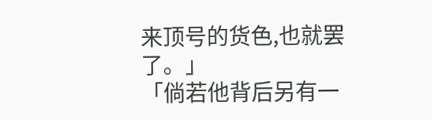来顶号的货色,也就罢了。」
「倘若他背后另有一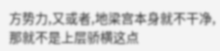方势力,又或者,地梁宫本身就不干净,那就不是上层骄横这点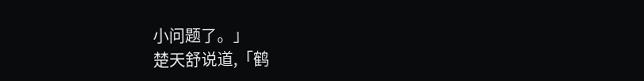小问题了。」
楚天舒说道,「鹤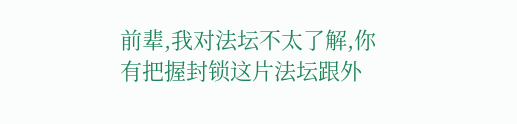前辈,我对法坛不太了解,你有把握封锁这片法坛跟外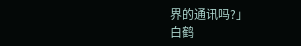界的通讯吗?」
白鹤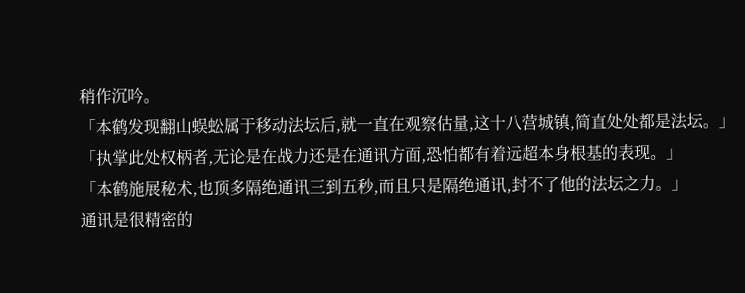稍作沉吟。
「本鹤发现翻山蜈蚣属于移动法坛后,就一直在观察估量,这十八营城镇,简直处处都是法坛。」
「执掌此处权柄者,无论是在战力还是在通讯方面,恐怕都有着远超本身根基的表现。」
「本鹤施展秘术,也顶多隔绝通讯三到五秒,而且只是隔绝通讯,封不了他的法坛之力。」
通讯是很精密的